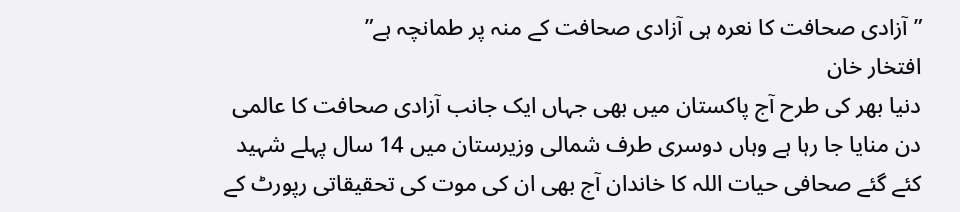”آزادی صحافت کا نعرہ ہی آزادی صحافت کے منہ پر طمانچہ ہے”
افتخار خان
دنیا بھر کی طرح آج پاکستان میں بھی جہاں ایک جانب آزادی صحافت کا عالمی دن منایا جا رہا ہے وہاں دوسری طرف شمالی وزیرستان میں 14 سال پہلے شہید کئے گئے صحافی حیات اللہ کا خاندان آج بھی ان کی موت کی تحقیقاتی رپورٹ کے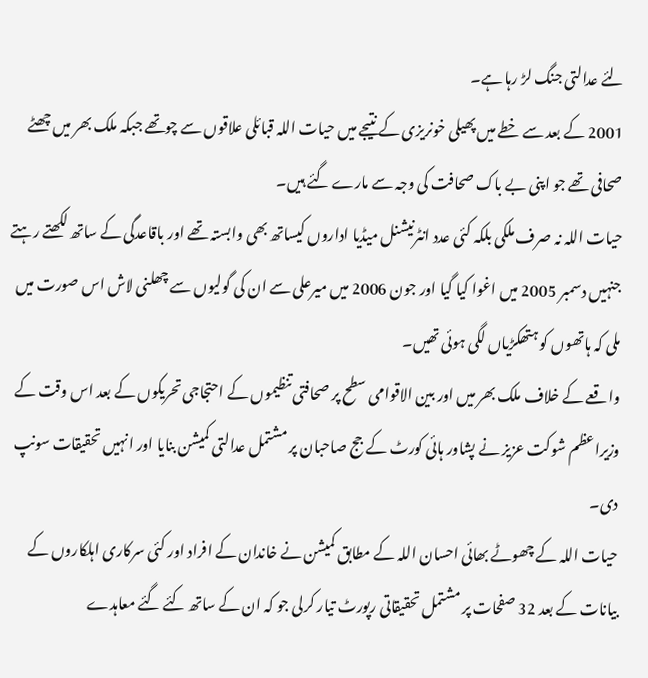لئے عدالتی جنگ لڑ رہا ہے۔
2001 کے بعد سے خطے میں پھیلی خونریزی کے نتیجے میں حیات اللہ قبائلی علاقوں سے چوتھے جبکہ ملک بھر میں چھٹے صحافی تھے جو اپنی بے باک صحافت کی وجہ سے مارے گئے ہیں۔
حیات اللہ نہ صرف ملکی بلکہ کئی عدد انٹرنیشنل میڈیا اداروں کیساتھ بھی وابستہ تھے اور باقاعدگی کے ساتھ لکھتے رہتے جنہیں دسمبر 2005 میں اغوا کیا گیا اور جون 2006 میں میرعلی سے ان کی گولیوں سے چھلنی لاش اس صورت میں ملی کہ ہاتھوں کو ہتھکڑیاں لگی ہوئی تھیں۔
واقعے کے خلاف ملک بھر میں اور بین الاقوامی سطح پر صحافتی تنظیموں کے احتجاجی تحریکوں کے بعد اس وقت کے وزیراعظم شوکت عزیز نے پشاور ہائی کورٹ کے جج صاحبان پر مشتمل عدالتی کمیشن بنایا اور انہیں تحقیقات سونپ دی۔
حیات اللہ کے چھوٹے بھائی احسان اللہ کے مطابق کمیشن نے خاندان کے افراد اور کئی سرکاری اہلکاروں کے بیانات کے بعد 32 صفحات پر مشتمل تحقیقاتی رپورٹ تیار کرلی جو کہ ان کے ساتھ کئے گئے معاہدے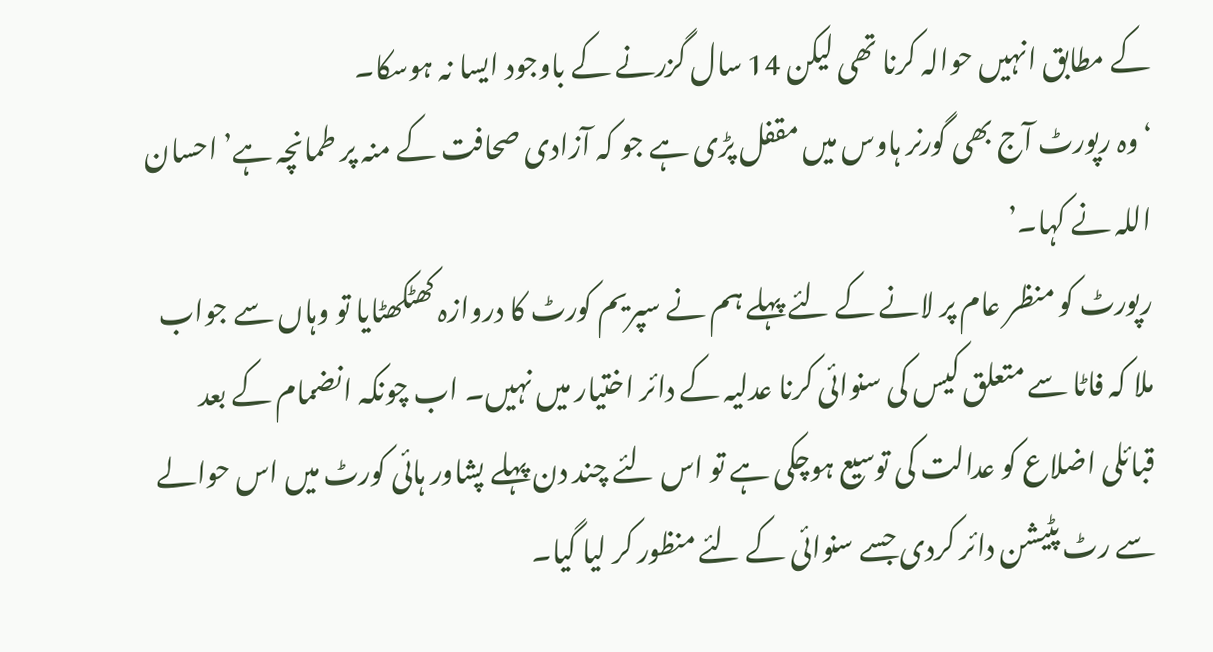کے مطابق انہیں حوالہ کرنا تھی لیکن 14 سال گزرنے کے باوجود ایسا نہ ہوسکا۔
‘وہ رپورٹ آج بھی گورنر ہاوس میں مقفل پڑی ہے جو کہ آزادی صحافت کے منہ پر طمانچہ ہے’ احسان اللہ نے کہا۔’
رپورٹ کو منظر عام پر لانے کے لئے پہلے ہم نے سپریم کورٹ کا دروازہ کھٹکھٹایا تو وہاں سے جواب ملا کہ فاٹا سے متعلق کیس کی سنوائی کرنا عدلیہ کے دائر اختیار میں نہیں۔ اب چونکہ انضمام کے بعد قبائلی اضلاع کو عدالت کی توسیع ہوچکی ہے تو اس لئے چند دن پہلے پشاور ہائی کورٹ میں اس حوالے سے رٹ پٹیشن دائر کردی جسے سنوائی کے لئے منظور کر لیا گیا۔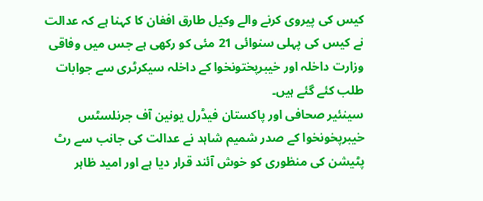کیس کی پیروی کرنے والے وکیل طارق افغان کا کہنا ہے کہ عدالت نے کیس کی پہلی سنوائی 21 مئی کو رکھی ہے جس میں وفاقی وزارت داخلہ اور خیبرپختونخوا کے داخلہ سیکرٹری سے جوابات طلب کئے گئے ہیں۔
سینئیر صحافی اور پاکستان فیڈرل یونین آف جرنلسٹس خیبرپخونخوا کے صدر شمیم شاہد نے عدالت کی جانب سے رٹ پٹیشن کی منظوری کو خوش آئند قرار دیا ہے اور امید ظاہر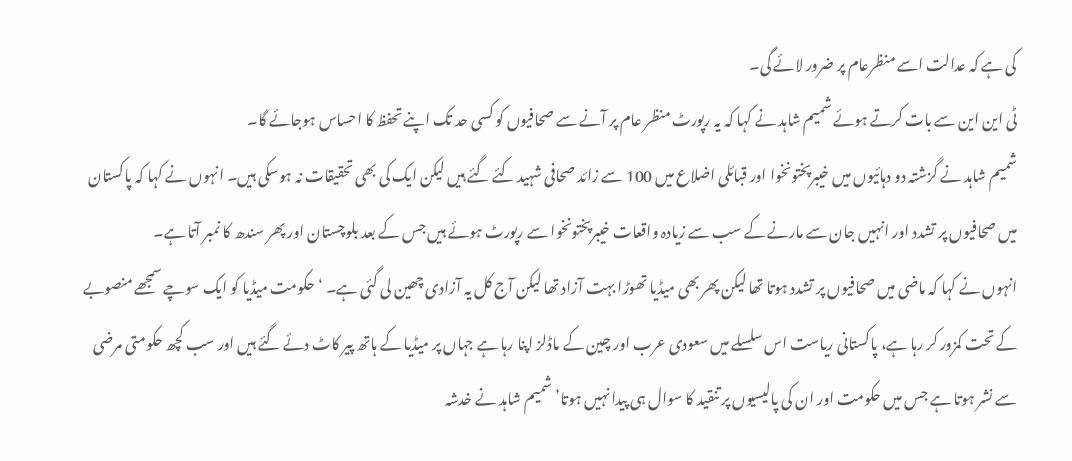کی ہے کہ عدالت اسے منظرعام پر ضرور لائے گی۔
ٹی این این سے بات کرتے ہوئے شمیم شاہد نے کہا کہ یہ رپورٹ منظر عام پر آنے سے صحافیوں کو کسی حد تک اپنے تحفظ کا احساس ہوجائے گا۔
شمیم شاہد نے گزشتہ دو دہائیوں میں خیبرپختونخوا اور قبائلی اضلاع میں 100 سے زائد صحافی شہید کئے گئے ہیں لیکن ایک کی بھی تحقیقات نہ ہوسکی ہیں۔ انہوں نے کہا کہ پاکستان میں صحافیوں پر تشدد اور انہیں جان سے مارنے کے سب سے زیادہ واقعات خیبرپختونخوا سے رپورٹ ہوئے ہیں جس کے بعد بلوچستان اور پھر سندھ کا نمبر آتا ہے۔
انہوں نے کہا کہ ماضی میں صحافیوں پر تشدد ہوتا تھا لیکن پھر بھی میڈیا تھوڑا بہت آزاد تھا لیکن آج کل یہ آزادی چھین لی گئی ہے۔ ‘حکومت میڈیا کو ایک سوچے سمجھے منصوبے کے تحت کمزور کر رہا ہے، پاکستانی ریاست اس سلسلے میں سعودی عرب اور چین کے ماڈلز اپنا رہا ہے جہاں پر میڈیا کے ہاتھ پیر کاٹ دئے گئے ہیں اور سب کچھ حکومتی مرضی سے نشر ہوتا ہے جس میں حکومت اور ان کی پالیسیوں پر تنقید کا سوال ہی پیدا نہیں ہوتا’ شمیم شاہد نے خدشہ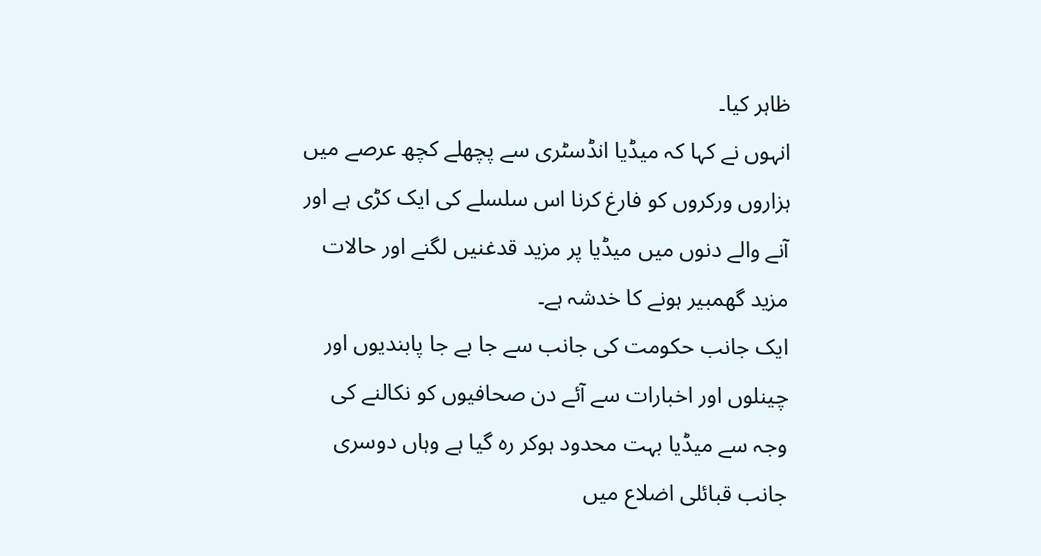ظاہر کیا۔
انہوں نے کہا کہ میڈیا انڈسٹری سے پچھلے کچھ عرصے میں ہزاروں ورکروں کو فارغ کرنا اس سلسلے کی ایک کڑی ہے اور آنے والے دنوں میں میڈیا پر مزید قدغنیں لگنے اور حالات مزید گھمبیر ہونے کا خدشہ ہے۔
ایک جانب حکومت کی جانب سے جا بے جا پابندیوں اور چینلوں اور اخبارات سے آئے دن صحافیوں کو نکالنے کی وجہ سے میڈیا بہت محدود ہوکر رہ گیا ہے وہاں دوسری جانب قبائلی اضلاع میں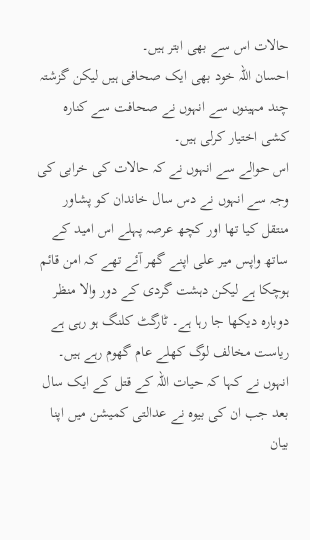حالات اس سے بھی ابتر ہیں۔
احسان اللہ خود بھی ایک صحافی ہیں لیکن گزشتہ چند مہینوں سے انہوں نے صحافت سے کنارہ کشی اختیار کرلی ہیں۔
اس حوالے سے انہوں نے کہ حالات کی خرابی کی وجہ سے انہوں نے دس سال خاندان کو پشاور منتقل کیا تھا اور کچھ عرصہ پہلے اس امید کے ساتھ واپس میر علی اپنے گھر آئے تھے کہ امن قائم ہوچکا ہے لیکن دہشت گردی کے دور والا منظر دوبارہ دیکھا جا رہا ہے۔ ٹارگٹ کلنگ ہو رہی ہے ریاست مخالف لوگ کھلے عام گھوم رہے ہیں۔
انہوں نے کہا کہ حیات اللہ کے قتل کے ایک سال بعد جب ان کی بیوہ نے عدالتی کمیشن میں اپنا بیان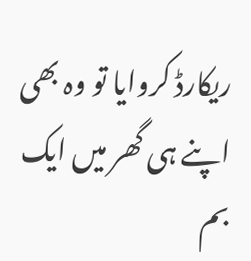ریکارڈ کروایا تو وہ بھی اپنے ہی گھر میں ایک بم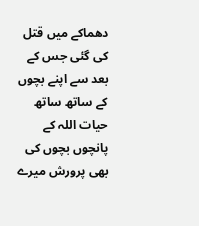دھماکے میں قتل کی گئی جس کے بعد سے اپنے بچوں کے ساتھ ساتھ حیات اللہ کے پانچوں بچوں کی بھی پرورش میرے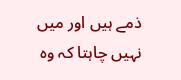ذمے ہیں اور میں نہیں چاہتا کہ وہ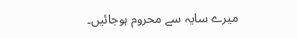میرے سایہ سے محروم ہوجائیں۔